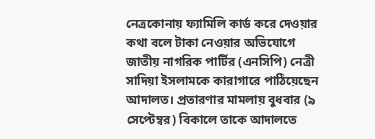নেত্রকোনায় ফ্যামিলি কার্ড করে দেওয়ার কথা বলে টাকা নেওয়ার অভিযোগে জাতীয় নাগরিক পার্টির (এনসিপি) নেত্রী সাদিয়া ইসলামকে কারাগারে পাঠিয়েছেন আদালত। প্রতারণার মামলায় বুধবার (৯ সেপ্টেম্বর) বিকালে তাকে আদালতে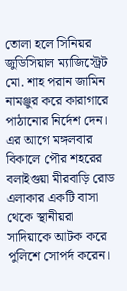তোলা হলে সিনিয়র জুডিসিয়াল ম্যাজিস্ট্রেট মো. শাহ পরান জামিন নামঞ্জুর করে কারাগারে পাঠানোর নির্দেশ দেন।
এর আগে মঙ্গলবার বিকালে পৌর শহরের বলাইগুয়া মীরবাড়ি রোড এলাকার একটি বাসা থেকে স্থানীয়রা সাদিয়াকে আটক করে পুলিশে সোপর্দ করেন।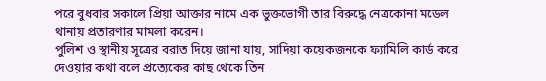পরে বুধবার সকালে প্রিয়া আক্তার নামে এক ভুক্তভোগী তার বিরুদ্ধে নেত্রকোনা মডেল থানায় প্রতারণার মামলা করেন।
পুলিশ ও স্থানীয় সূত্রের বরাত দিয়ে জানা যায়, সাদিয়া কয়েকজনকে ফ্যামিলি কার্ড করে দেওয়ার কথা বলে প্রত্যেকের কাছ থেকে তিন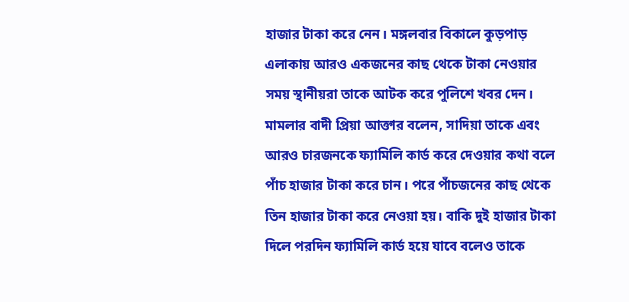হাজার টাকা করে নেন। মঙ্গলবার বিকালে কুড়পাড় এলাকায় আরও একজনের কাছ থেকে টাকা নেওয়ার সময় স্থানীয়রা তাকে আটক করে পুলিশে খবর দেন।
মামলার বাদী প্রিয়া আক্তার বলেন, সাদিয়া তাকে এবং আরও চারজনকে ফ্যামিলি কার্ড করে দেওয়ার কথা বলে পাঁচ হাজার টাকা করে চান। পরে পাঁচজনের কাছ থেকে তিন হাজার টাকা করে নেওয়া হয়। বাকি দুই হাজার টাকা দিলে পরদিন ফ্যামিলি কার্ড হয়ে যাবে বলেও তাকে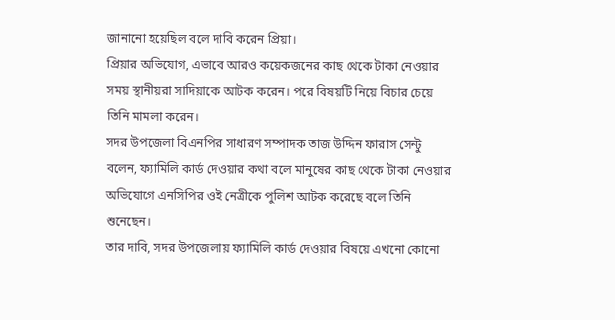জানানো হয়েছিল বলে দাবি করেন প্রিয়া।
প্রিয়ার অভিযোগ, এভাবে আরও কয়েকজনের কাছ থেকে টাকা নেওয়ার সময় স্থানীয়রা সাদিয়াকে আটক করেন। পরে বিষয়টি নিয়ে বিচার চেয়ে তিনি মামলা করেন।
সদর উপজেলা বিএনপির সাধারণ সম্পাদক তাজ উদ্দিন ফারাস সেন্টু বলেন, ফ্যামিলি কার্ড দেওয়ার কথা বলে মানুষের কাছ থেকে টাকা নেওয়ার অভিযোগে এনসিপির ওই নেত্রীকে পুলিশ আটক করেছে বলে তিনি শুনেছেন।
তার দাবি, সদর উপজেলায় ফ্যামিলি কার্ড দেওয়ার বিষয়ে এখনো কোনো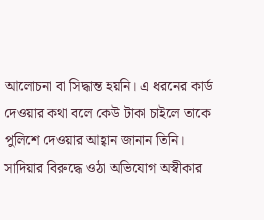আলোচনা বা সিদ্ধান্ত হয়নি। এ ধরনের কার্ড দেওয়ার কথা বলে কেউ টাকা চাইলে তাকে পুলিশে দেওয়ার আহ্বান জানান তিনি।
সাদিয়ার বিরুদ্ধে ওঠা অভিযোগ অস্বীকার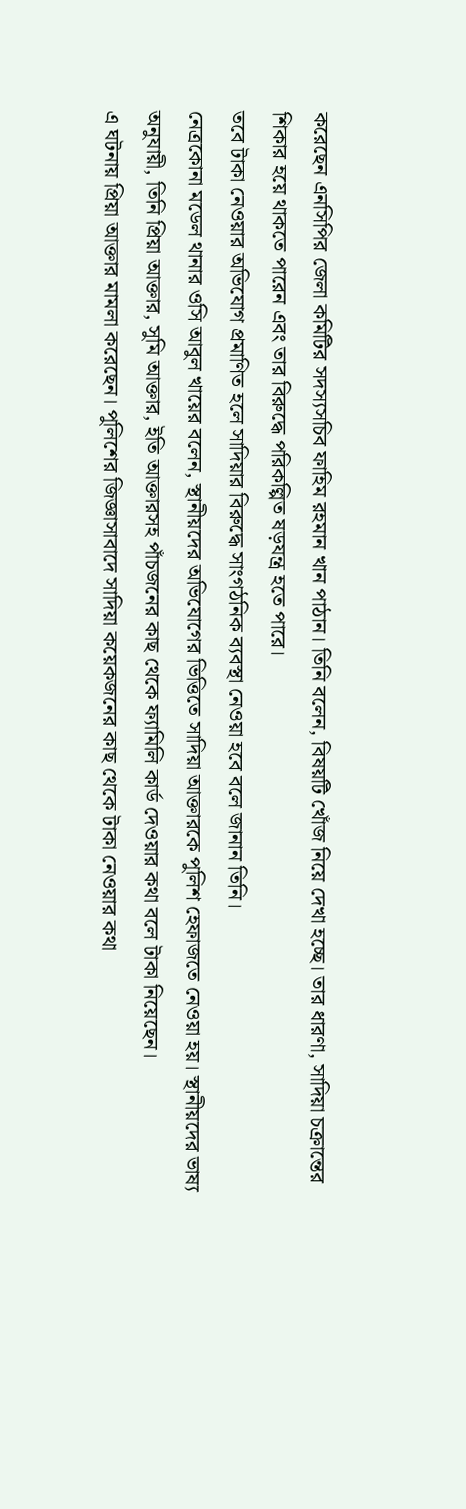করেছেন এনসিপির জেলা কমিটির সদস্যসচিব ফাহিম রহমান খান পাঠান। তিনি বলেন, বিষয়টি খোঁজ নিয়ে দেখা হচ্ছে। তার ধারণা, সাদিয়া চক্রান্তের শিকার হয়ে থাকতে পারেন এবং তার বিরুদ্ধে পরিকল্পিত ষড়যন্ত্র হতে পারে।
তবে টাকা নেওয়ার অভিযোগ প্রমাণিত হলে সাদিয়ার বিরুদ্ধে সাংগঠনিক ব্যবস্থা নেওয়া হবে বলে জানান তিনি।
নেত্রকোনা মডেল থানার ওসি আবুল খায়ের বলেন, স্থানীয়দের অভিযোগের ভিত্তিতে সাদিয়া আক্তারকে পুলিশ হেফাজতে নেওয়া হয়। স্থানীয়দের ভাষ্য অনুযায়ী, তিনি প্রিয়া আক্তার, সুমি আক্তার, ইতি আক্তারসহ পাঁচজনের কাছ থেকে ফ্যামিলি কার্ড দেওয়ার কথা বলে টাকা নিয়েছেন।
এ ঘটনায় প্রিয়া আক্তার মামলা করেছেন। পুলিশের জিজ্ঞাসাবাদে সাদিয়া কয়েকজনের কাছ থেকে টাকা নেওয়ার কথা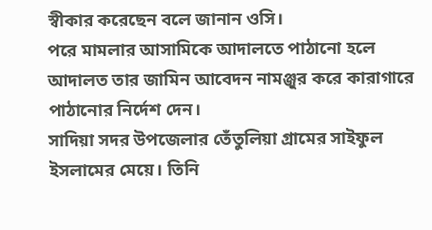স্বীকার করেছেন বলে জানান ওসি।
পরে মামলার আসামিকে আদালতে পাঠানো হলে আদালত তার জামিন আবেদন নামঞ্জুর করে কারাগারে পাঠানোর নির্দেশ দেন।
সাদিয়া সদর উপজেলার তেঁতুলিয়া গ্রামের সাইফুল ইসলামের মেয়ে। তিনি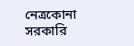নেত্রকোনা সরকারি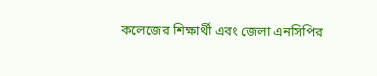কলেজের শিক্ষার্থী এবং জেলা এনসিপির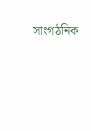সাংগঠনিক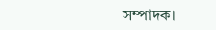সম্পাদক।